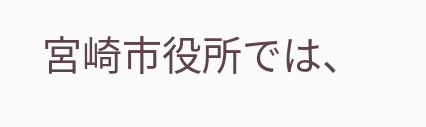宮崎市役所では、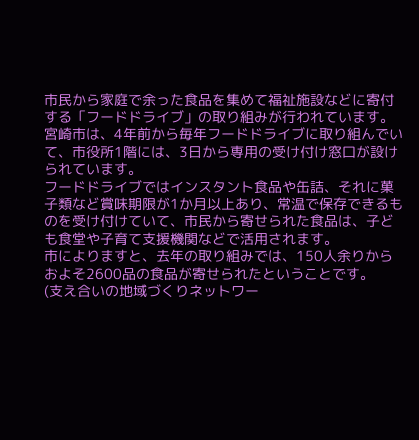市民から家庭で余った食品を集めて福祉施設などに寄付する「フードドライブ」の取り組みが行われています。
宮崎市は、4年前から毎年フードドライブに取り組んでいて、市役所1階には、3日から専用の受け付け窓口が設けられています。
フードドライブではインスタント食品や缶詰、それに菓子類など賞味期限が1か月以上あり、常温で保存できるものを受け付けていて、市民から寄せられた食品は、子ども食堂や子育て支援機関などで活用されます。
市によりますと、去年の取り組みでは、150人余りからおよそ2600品の食品が寄せられたということです。
(支え合いの地域づくりネットワー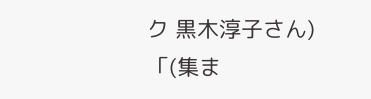ク 黒木淳子さん)
「(集ま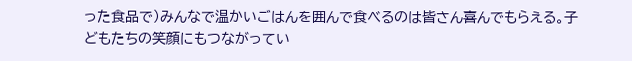った食品で)みんなで温かいごはんを囲んで食べるのは皆さん喜んでもらえる。子どもたちの笑顔にもつながってい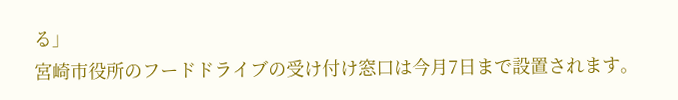る」
宮崎市役所のフードドライブの受け付け窓口は今月7日まで設置されます。